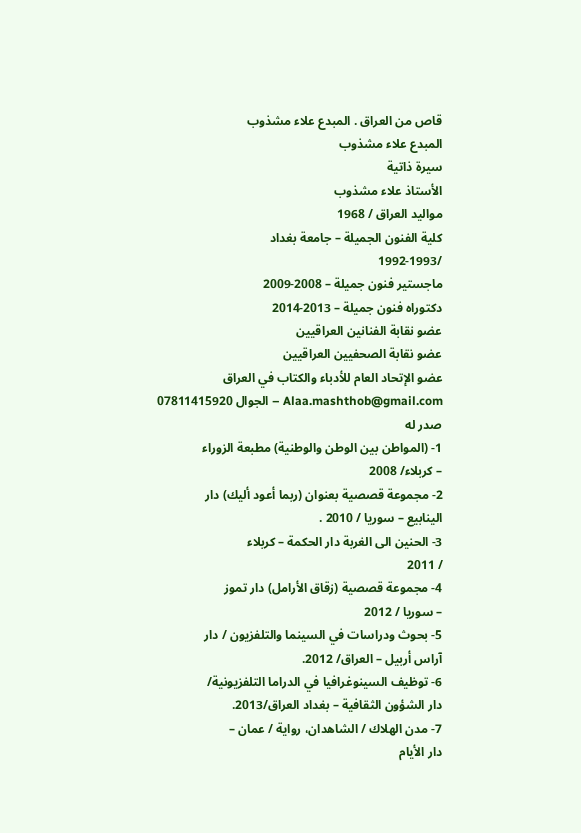قاص من العراق . المبدع علاء مشذوب
المبدع علاء مشذوب
سيرة ذاتية
الأستاذ علاء مشذوب
مواليد العراق / 1968
كلية الفنون الجميلة – جامعة بغداد
/1992-1993
ماجستير فنون جميلة – 2008-2009
دكتوراه فنون جميلة – 2013-2014
عضو نقابة الفنانين العراقيين
عضو نقابة الصحفيين العراقيين
عضو الإتحاد العام للأدباء والكتاب في العراق
Alaa.mashthob@gmail.com – الجوال 07811415920
صدر له
1- (المواطن بين الوطن والوطنية) مطبعة الزوراء
– كربلاء/ 2008
2- مجموعة قصصية بعنوان (ربما أعود أليك) دار
الينابيع – سوريا / 2010 .
3- الحنين الى الغربة دار الحكمة – كربلاء
/ 2011
4- مجموعة قصصية (زقاق الأرامل) دار تموز
– سوريا / 2012
5- بحوث ودراسات في السينما والتلفزيون / دار
آراس أربيل – العراق/ 2012.
6- توظيف السينوغرافيا في الدراما التلفزيونية/
دار الشؤون الثقافية – بغداد العراق/2013.
7- مدن الهلاك / الشاهدان، رواية / عمان –
دار الأيام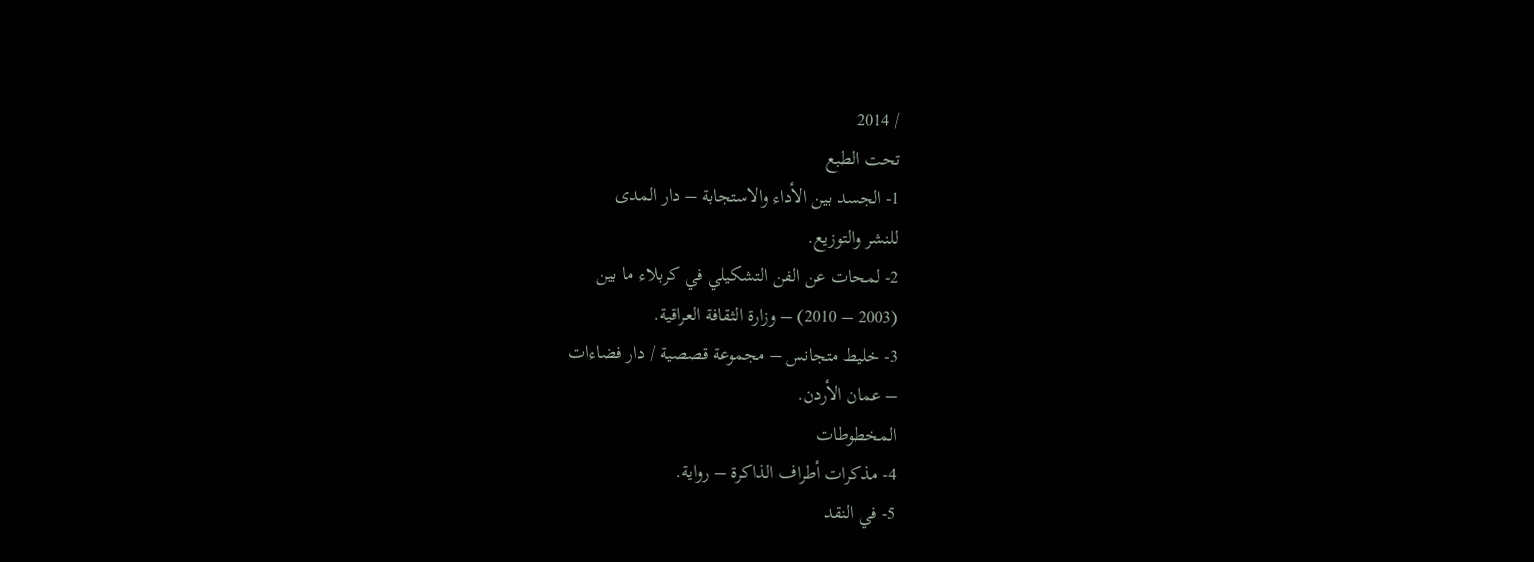/ 2014
تحت الطبع
1- الجسد بين الأداء والاستجابة – دار المدى
للنشر والتوزيع.
2- لمحات عن الفن التشكيلي في كربلاء ما بين
(2003 – 2010) – وزارة الثقافة العراقية.
3- خليط متجانس – مجموعة قصصية / دار فضاءات
– عمان الأردن.
المخطوطات
4- مذكرات أطراف الذاكرة – رواية.
5- في النقد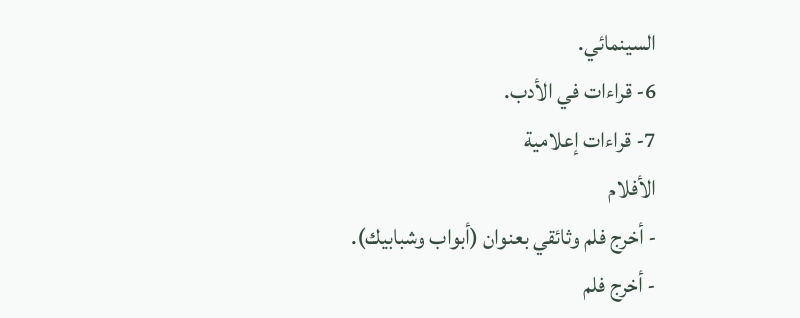السينمائي.
6- قراءات في الأدب.
7- قراءات إعلامية
الأفلام
- أخرج فلم وثائقي بعنوان (أبواب وشبابيك).
- أخرج فلم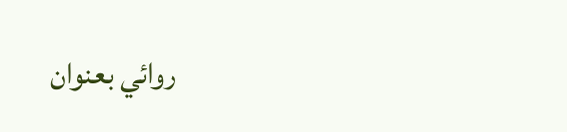روائي بعنوان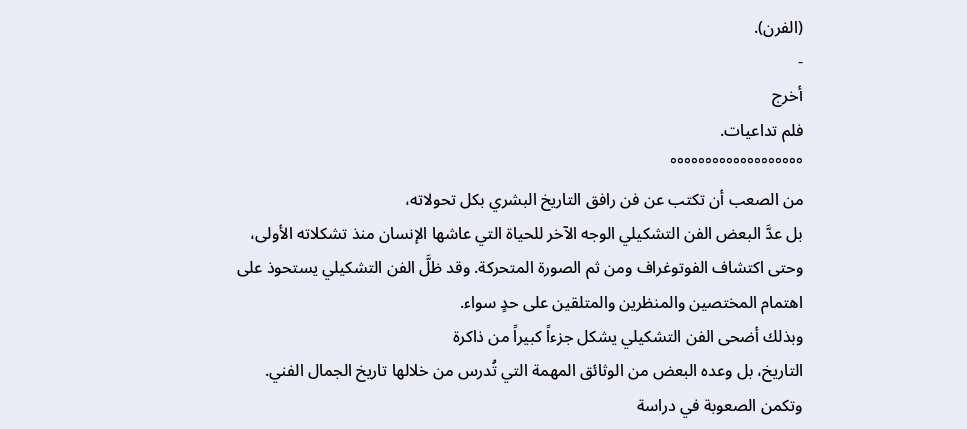(الفرن).
-
أخرج
فلم تداعيات.
°°°°°°°°°°°°°°°°°°°
من الصعب أن تكتب عن فن رافق التاريخ البشري بكل تحولاته،
بل عدَّ البعض الفن التشكيلي الوجه الآخر للحياة التي عاشها الإنسان منذ تشكلاته الأولى،
وحتى اكتشاف الفوتوغراف ومن ثم الصورة المتحركة. وقد ظلَّ الفن التشكيلي يستحوذ على
اهتمام المختصين والمنظرين والمتلقين على حدٍ سواء.
وبذلك أضحى الفن التشكيلي يشكل جزءاً كبيراً من ذاكرة
التاريخ، بل وعده البعض من الوثائق المهمة التي تُدرس من خلالها تاريخ الجمال الفني.
وتكمن الصعوبة في دراسة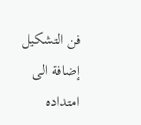فن التشكيل إضافة الى امتداده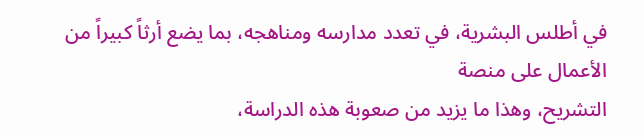في أطلس البشرية، في تعدد مدارسه ومناهجه، بما يضع أرثاً كبيراً من الأعمال على منصة
التشريح، وهذا ما يزيد من صعوبة هذه الدراسة،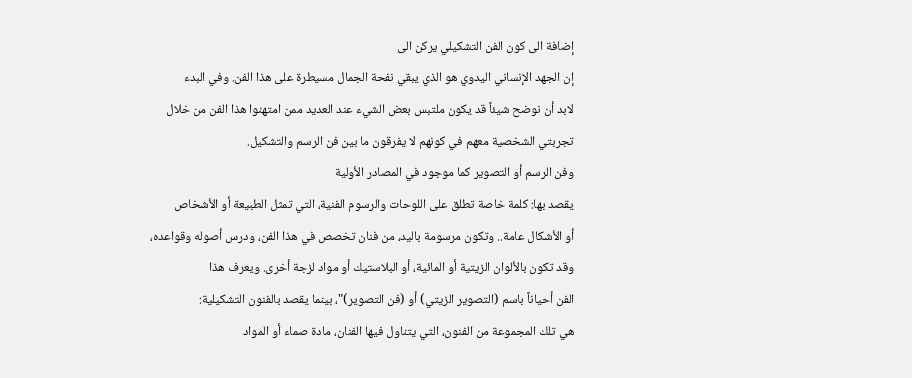إضافة الى كون الفن التشكيلي يركن الى
إن الجهد الإنساني اليدوي هو الذي يبقي نفحة الجمال مسيطرة على هذا الفن. وفي البدء
لابد أن نوضح شيئاً قد يكون ملتبس بعض الشيء عند العديد ممن امتهنوا هذا الفن من خلال
تجربتي الشخصية معهم في كونهم لا يفرقون ما بين فن الرسم والتشكيل.
وفن الرسم أو التصوير كما موجود في المصادر الأولية
يقصد بها: كلمة خاصة تطلق على اللوحات والرسوم الفنية، التي تمثل الطبيعة أو الأشخاص
أو الأشكال عامة.. وتكون مرسومة باليد، من فنان تخصص في هذا الفن، ودرس أصوله وقواعده،
وقد تكون بالألوان الزيتية أو المائية، أو البلاستيك أو مواد لزجة أخرى. ويعرف هذا
الفن أحياناً باسم (التصوير الزيتي) أو (فن التصوير)"، بينما يقصد بالفنون التشكيلية:
هي تلك المجموعة من الفنون، التي يتناول فيها الفنان، مادة صماء أو المواد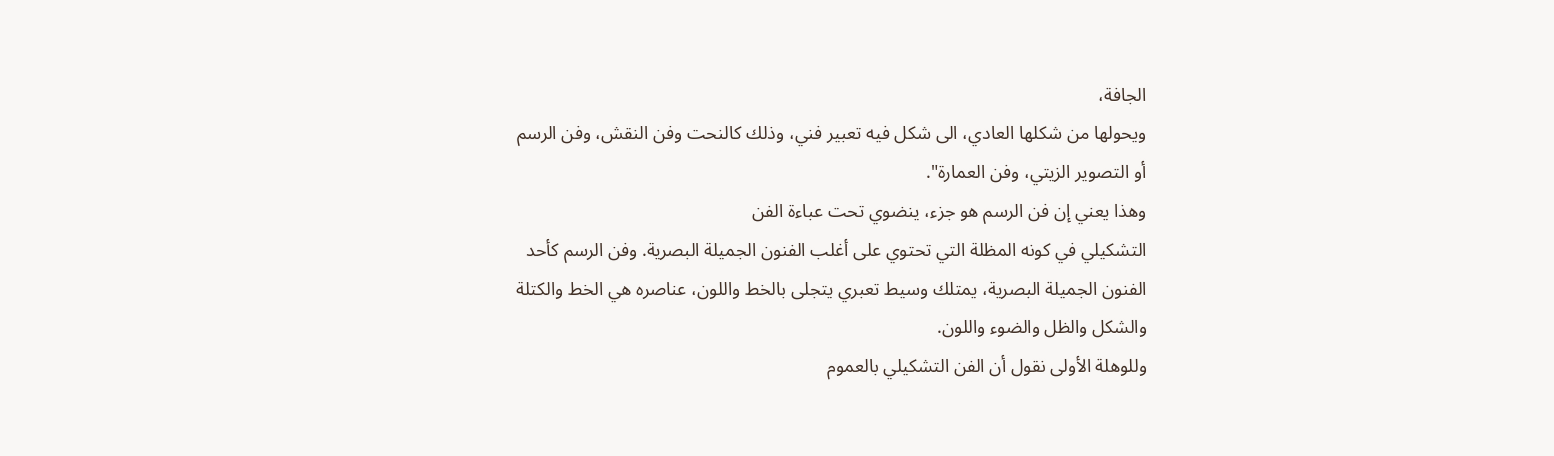الجافة،
ويحولها من شكلها العادي، الى شكل فيه تعبير فني، وذلك كالنحت وفن النقش، وفن الرسم
أو التصوير الزيتي، وفن العمارة".
وهذا يعني إن فن الرسم هو جزء، ينضوي تحت عباءة الفن
التشكيلي في كونه المظلة التي تحتوي على أغلب الفنون الجميلة البصرية. وفن الرسم كأحد
الفنون الجميلة البصرية، يمتلك وسيط تعبري يتجلى بالخط واللون، عناصره هي الخط والكتلة
والشكل والظل والضوء واللون.
وللوهلة الأولى نقول أن الفن التشكيلي بالعموم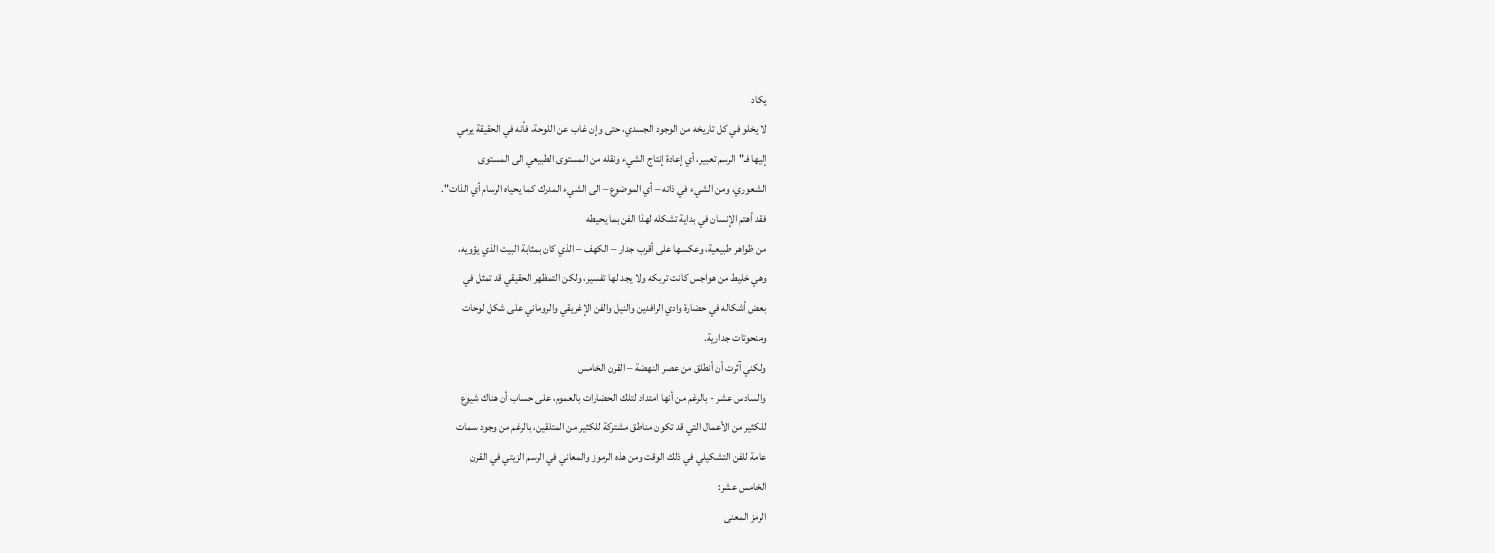يكاد
لا يخلو في كل تاريخه من الوجود الجسدي، حتى وإن غاب عن اللوحة، فأنه في الحقيقة يرمي
إليها فـ"الرسم تعبير، أي إعادة إنتاج الشيء ونقله من المستوى الطبيعي الى المستوى
الشعوري، ومن الشيء في ذاته – أي الموضوع – الى الشيء المدرك كما يحياه الرسام أي الذات".
فقد أهتم الإنسان في بداية تشكله لهذا الفن بما يحيطه
من ظواهر طبيعية، وعكسها على أقرب جدار – الكهف – الذي كان بمثابة البيت الذي يؤويه،
وهي خليط من هواجس كانت تربكه ولا يجد لها تفسير، ولكن التمظهر الحقيقي قد تمثل في
بعض أشكاله في حضارة وادي الرافدين والنيل والفن الإغريقي والروماني على شكل لوحات
ومنحوتات جدارية.
ولكني آثرت أن أنطلق من عصر النهضة – القرن الخامس
والسادس عشر - بالرغم من أنها امتداد لتلك الحضارات بالعموم، على حساب أن هناك شيوع
للكثير من الأعمال التي قد تكون مناطق مشتركة للكثير من المتلقين، بالرغم من وجود سمات
عامة للفن التشكيلي في ذلك الوقت ومن هذه الرموز والمعاني في الرسم الزيتي في القرن
الخامس عشر:
الرمز المعنى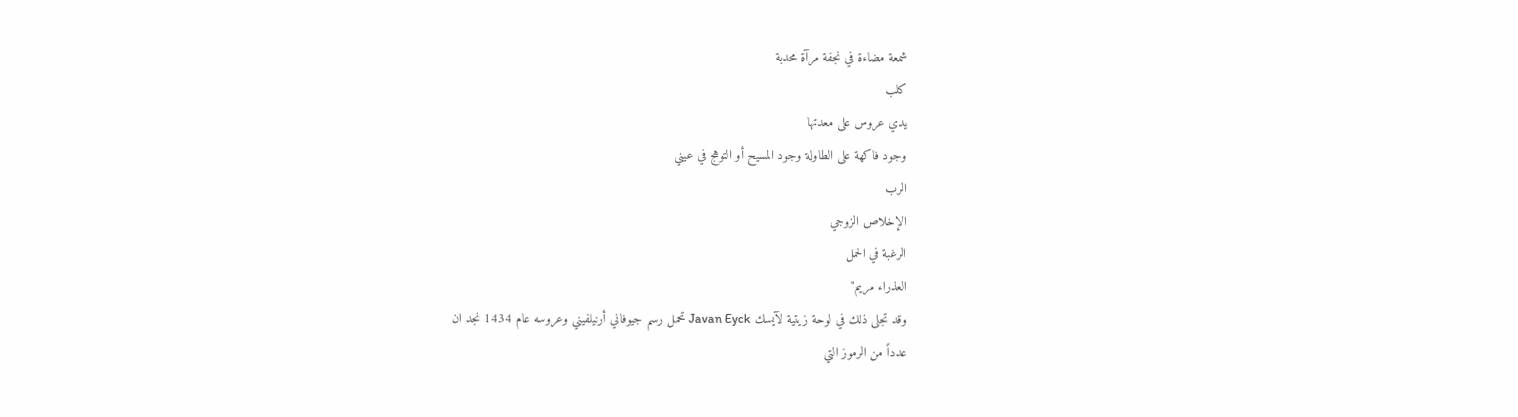شمعة مضاءة في نجفة مرآة محدبة
كلب
يدي عروس على معدتها
وجود فاكهة على الطاولة وجود المسيح أو التوهج في عيني
الرب
الإخلاص الزوجي
الرغبة في الحمل
العذراء مريم"
وقد تجلى ذلك في لوحة زيتية لآيسك Javan Eyck تحمل رسم جيوفاني أرنيلفيني وعروسه عام 1434 نجد ان
عدداً من الرموز التي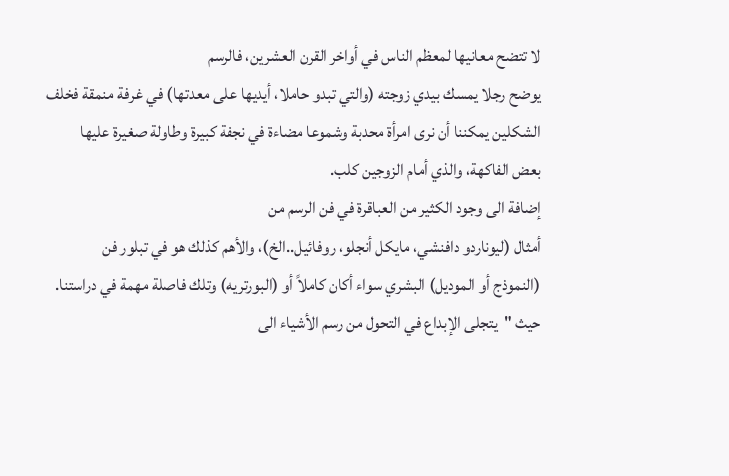لا تتضح معانيها لمعظم الناس في أواخر القرن العشرين، فالرسم
يوضح رجلا يمسك بيدي زوجته (والتي تبدو حاملا، أيديها على معدتها) في غرفة منمقة فخلف
الشكلين يمكننا أن نرى امرأة محدبة وشموعا مضاءة في نجفة كبيرة وطاولة صغيرة عليها
بعض الفاكهة، والذي أمام الزوجين كلب.
إضافة الى وجود الكثير من العباقرة في فن الرسم من
أمثال (ليوناردو دافنشي، مايكل أنجلو، روفائيل..الخ)، والأهم كذلك هو في تبلور فن
(النموذج أو الموديل) البشري سواء أكان كاملاً أو (البورتريه) وتلك فاصلة مهمة في دراستنا.
حيث "يتجلى الإبداع في التحول من رسم الأشياء الى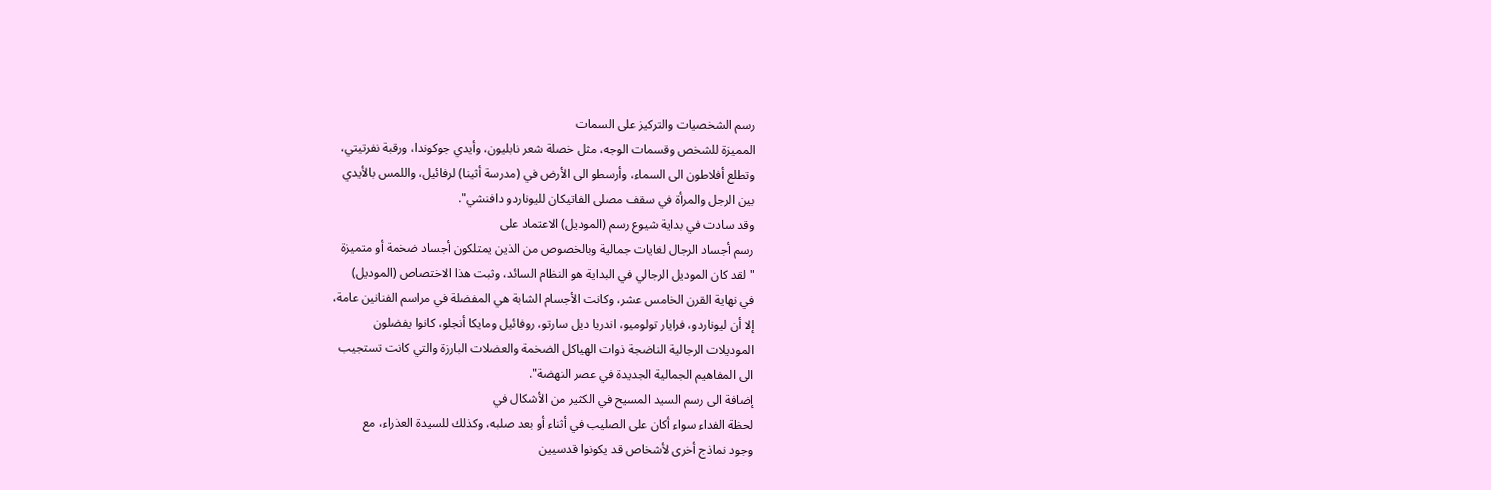رسم الشخصيات والتركيز على السمات
المميزة للشخص وقسمات الوجه، مثل خصلة شعر نابليون، وأيدي جوكوندا، ورقبة نفرتيتي،
وتطلع أفلاطون الى السماء، وأرسطو الى الأرض في (مدرسة أثينا) لرفائيل، واللمس بالأيدي
بين الرجل والمرأة في سقف مصلى الفاتيكان لليوناردو دافنشي".
وقد سادت في بداية شيوع رسم (الموديل) الاعتماد على
رسم أجساد الرجال لغايات جمالية وبالخصوص من الذين يمتلكون أجساد ضخمة أو متميزة
"لقد كان الموديل الرجالي في البداية هو النظام السائد، وثبت هذا الاختصاص (الموديل)
في نهاية القرن الخامس عشر، وكانت الأجسام الشابة هي المفضلة في مراسم الفنانين عامة،
إلا أن ليوناردو، فرايار تولوميو، اندريا ديل سارتو، روفائيل ومايكا أنجلو، كانوا يفضلون
الموديلات الرجالية الناضجة ذوات الهياكل الضخمة والعضلات البارزة والتي كانت تستجيب
الى المفاهيم الجمالية الجديدة في عصر النهضة".
إضافة الى رسم السيد المسيح في الكثير من الأشكال في
لحظة الفداء سواء أكان على الصليب في أثناء أو بعد صلبه، وكذلك للسيدة العذراء، مع
وجود نماذج أخرى لأشخاص قد يكونوا قدسيين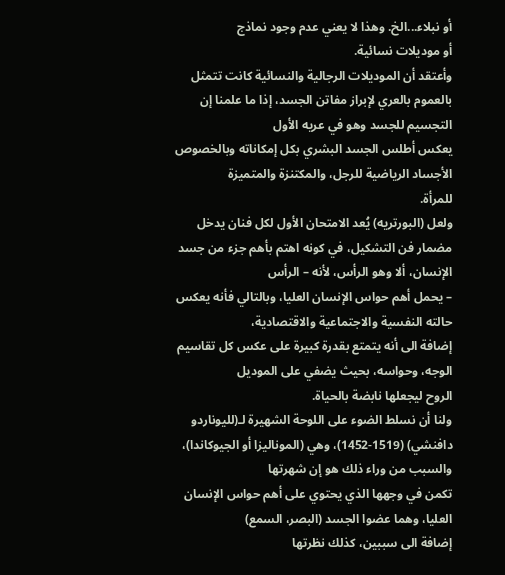أو نبلاء...الخ. وهذا لا يعني عدم وجود نماذج
أو موديلات نسائية.
وأعتقد أن الموديلات الرجالية والنسائية كانت تتمثل
بالعموم بالعري لإبراز مفاتن الجسد، إذا ما علمنا إن التجسيم للجسد وهو في عريه الأول
يعكس أطلس الجسد البشري بكل إمكاناته وبالخصوص الأجساد الرياضية للرجل، والمكتنزة والمتميزة
للمرأة.
ولعل (البورتريه) يُعد الامتحان الأول لكل فنان يدخل
مضمار فن التشكيل، في كونه اهتم بأهم جزء من جسد الإنسان، ألا وهو الرأس، لأنه – الرأس
– يحمل أهم حواس الإنسان العليا، وبالتالي فأنه يعكس حالته النفسية والاجتماعية والاقتصادية،
إضافة الى أنه يتمتع بقدرة كبيرة على عكس كل تقاسيم الوجه، وحواسه، بحيث يضفي على الموديل
الروح ليجعلها نابضة بالحياة.
ولنا أن نسلط الضوء على اللوحة الشهيرة لـ(لليوناردو
دافنشي) (1519-1452)، وهي (الموناليزا أو الجيوكاندا)، والسبب من وراء ذلك هو إن شهرتها
تكمن في وجهها الذي يحتوي على أهم حواس الإنسان العليا، وهما عضوا الجسد (البصر، السمع)
إضافة الى سببين، كذلك نظرتها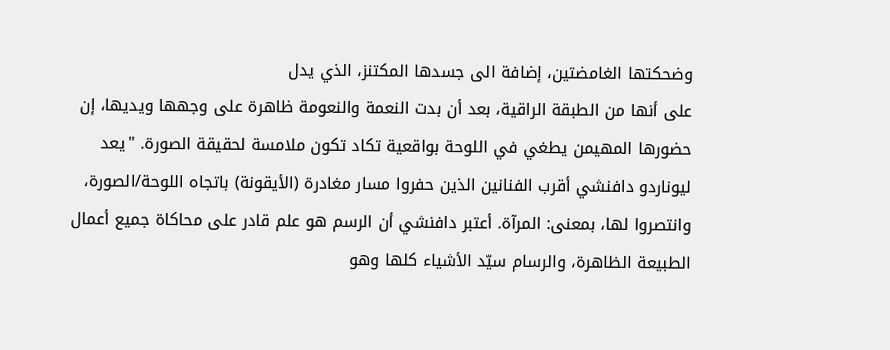وضحكتها الغامضتين، إضافة الى جسدها المكتنز، الذي يدل
على أنها من الطبقة الراقية، بعد أن بدت النعمة والنعومة ظاهرة على وجهها ويديها، إن
حضورها المهيمن يطغي في اللوحة بواقعية تكاد تكون ملامسة لحقيقة الصورة. "يعد
ليوناردو دافنشي أقرب الفنانين الذين حفروا مسار مغادرة (الأيقونة) باتجاه اللوحة/الصورة،
وانتصروا لها، بمعنى: المرآة. أعتبر دافنشي أن الرسم هو علم قادر على محاكاة جميع أعمال
الطبيعة الظاهرة، والرسام سيّد الأشياء كلها وهو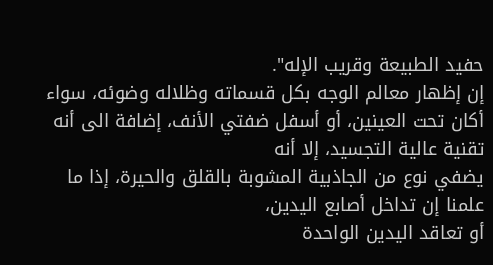حفيد الطبيعة وقريب الإله".
إن إظهار معالم الوجه بكل قسماته وظلاله وضوئه، سواء
أكان تحت العينين، أو أسفل ضفتي الأنف، إضافة الى أنه تقنية عالية التجسيد، إلا أنه
يضفي نوع من الجاذبية المشوبة بالقلق والحيرة، إذا ما علمنا إن تداخل أصابع اليدين،
أو تعاقد اليدين الواحدة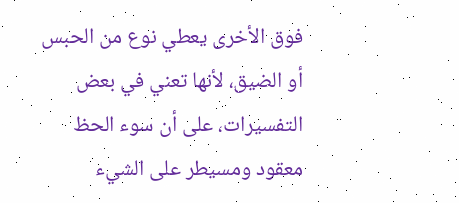فوق الأخرى يعطي نوع من الحبس أو الضيق، لأنها تعني في بعض
التفسيرات، على أن سوء الحظ معقود ومسيطر على الشيء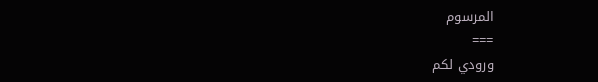المرسوم
===
ورودي لكم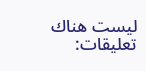ليست هناك تعليقات: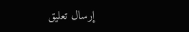إرسال تعليق